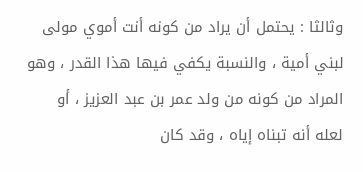وثالثا : يحتمل أن يراد من كونه أنت أموي مولى لبني أمية ، والنسبة يكفي فيها هذا القدر ، وهو المراد من كونه من ولد عمر بن عبد العزيز ، أو لعله أنه تبناه إياه ، وقد كان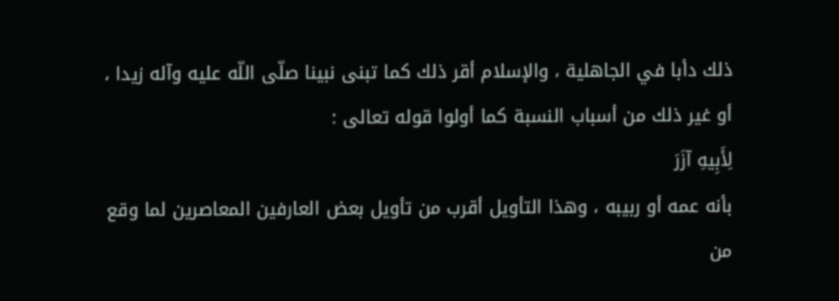ذلك دأبا في الجاهلية ، والإسلام أقر ذلك كما تبنى نبينا صلّى اللّه عليه وآله زيدا ، أو غير ذلك من أسباب النسبة كما أولوا قوله تعالى :
لِأَبِيهِ آزَرَ
بأنه عمه أو ربيبه ، وهذا التأويل أقرب من تأويل بعض العارفين المعاصرين لما وقع من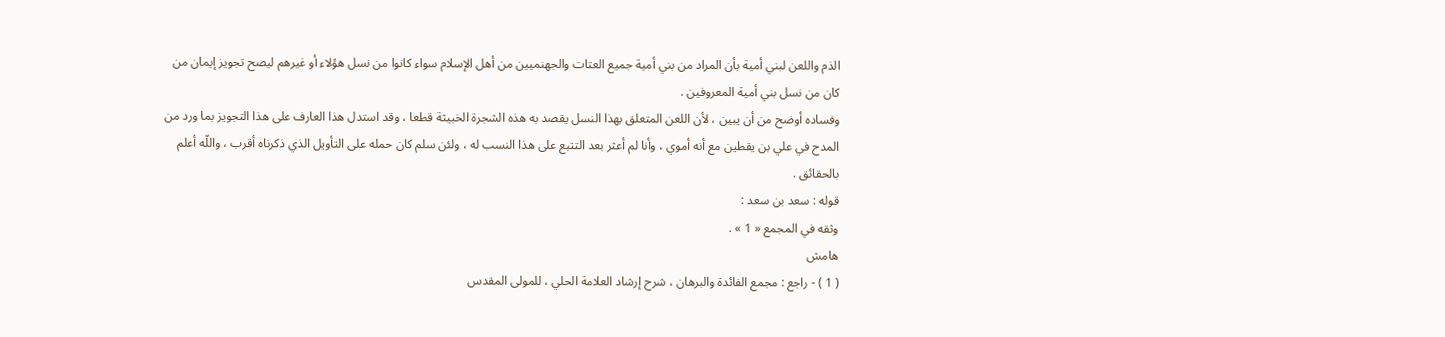الذم واللعن لبني أمية بأن المراد من بني أمية جميع العتات والجهنميين من أهل الإسلام سواء كانوا من نسل هؤلاء أو غيرهم ليصح تجويز إيمان من كان من نسل بني أمية المعروفين .
وفساده أوضح من أن يبين ، لأن اللعن المتعلق بهذا النسل يقصد به هذه الشجرة الخبيثة قطعا ، وقد استدل هذا العارف على هذا التجويز بما ورد من المدح في علي بن يقطين مع أنه أموي ، وأنا لم أعثر بعد التتبع على هذا النسب له ، ولئن سلم كان حمله على التأويل الذي ذكرناه أقرب ، واللّه أعلم بالحقائق .
قوله : سعد بن سعد :
وثقه في المجمع « 1 » .
هامش
( 1 ) - راجع : مجمع الفائدة والبرهان ، شرح إرشاد العلامة الحلي ، للمولى المقدس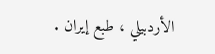الأردبيلي ، طبع إيران .